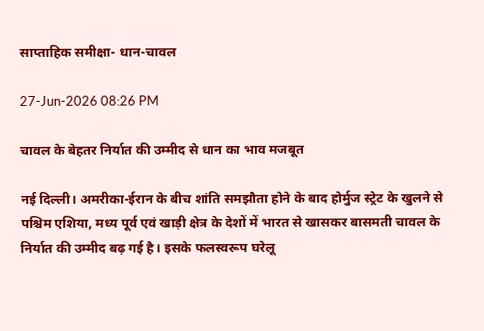साप्ताहिक समीक्षा- धान-चावल

27-Jun-2026 08:26 PM

चावल के बेहतर निर्यात की उम्मीद से धान का भाव मजबूत

नई दिल्ली। अमरीका-ईरान के बीच शांति समझौता होने के बाद होर्मुज स्ट्रेट के खुलने से पश्चिम एशिया, मध्य पूर्व एवं खाड़ी क्षेत्र के देशों में भारत से खासकर बासमती चावल के निर्यात की उम्मीद बढ़ गई है। इसके फलस्वरूप घरेलू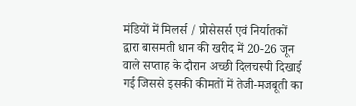मंडियों में मिलर्स / प्रोसेसर्स एवं निर्यातकों द्वारा बासमती धान की खरीद में 20-26 जून वाले सप्ताह के दौरान अच्छी दिलचस्पी दिखाई गई जिससे इसकी कीमतों में तेजी-मजबूती का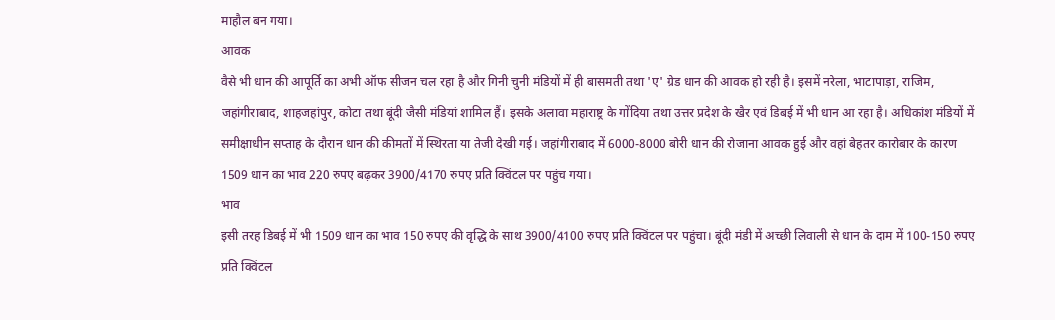माहौल बन गया।
आवक
वैसे भी धान की आपूर्ति का अभी ऑफ सीजन चल रहा है और गिनी चुनी मंडियों में ही बासमती तथा 'ए' ग्रेड धान की आवक हो रही है। इसमें नरेला, भाटापाड़ा, राजिम, जहांगीराबाद, शाहजहांपुर, कोटा तथा बूंदी जैसी मंडियां शामिल हैं। इसके अलावा महाराष्ट्र के गोंदिया तथा उत्तर प्रदेश के खैर एवं डिबई में भी धान आ रहा है। अधिकांश मंडियों में समीक्षाधीन सप्ताह के दौरान धान की कीमतों में स्थिरता या तेजी देखी गई। जहांगीराबाद में 6000-8000 बोरी धान की रोजाना आवक हुई और वहां बेहतर कारोबार के कारण 1509 धान का भाव 220 रुपए बढ़कर 3900/4170 रुपए प्रति क्विंटल पर पहुंच गया।
भाव
इसी तरह डिबई में भी 1509 धान का भाव 150 रुपए की वृद्धि के साथ 3900/4100 रुपए प्रति क्विंटल पर पहुंचा। बूंदी मंडी में अच्छी लिवाली से धान के दाम में 100-150 रुपए प्रति क्विंटल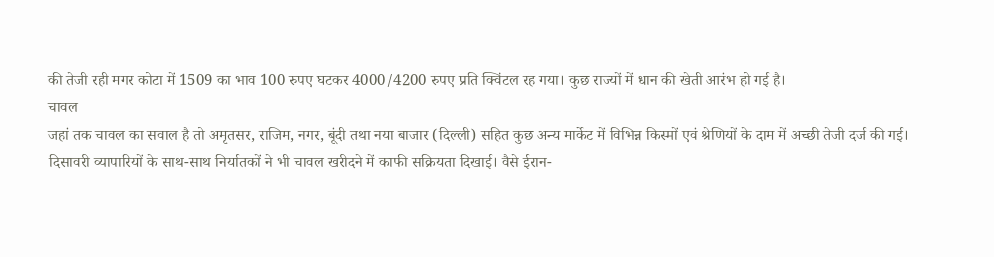की तेजी रही मगर कोटा में 1509 का भाव 100 रुपए घटकर 4000/4200 रुपए प्रति क्विंटल रह गया। कुछ राज्यों में धान की खेती आरंभ हो गई है।
चावल
जहां तक चावल का सवाल है तो अमृतसर, राजिम, नगर, बूंदी तथा नया बाजार (दिल्ली) सहित कुछ अन्य मार्केट में विभिन्न किस्मों एवं श्रेणियों के दाम में अच्छी तेजी दर्ज की गई। दिसावरी व्यापारियों के साथ-साथ निर्यातकों ने भी चावल खरीदने में काफी सक्रियता दिखाई। वैसे ईरान-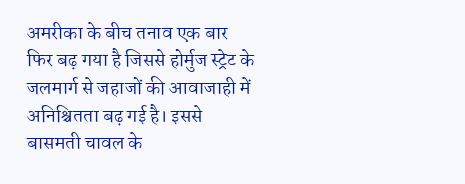अमरीका के बीच तनाव एक बार फिर बढ़ गया है जिससे होर्मुज स्ट्रेट के जलमार्ग से जहाजों की आवाजाही में अनिश्चितता बढ़ गई है। इससे बासमती चावल के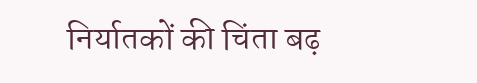निर्यातकों की चिंता बढ़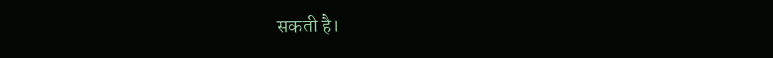सकती है।